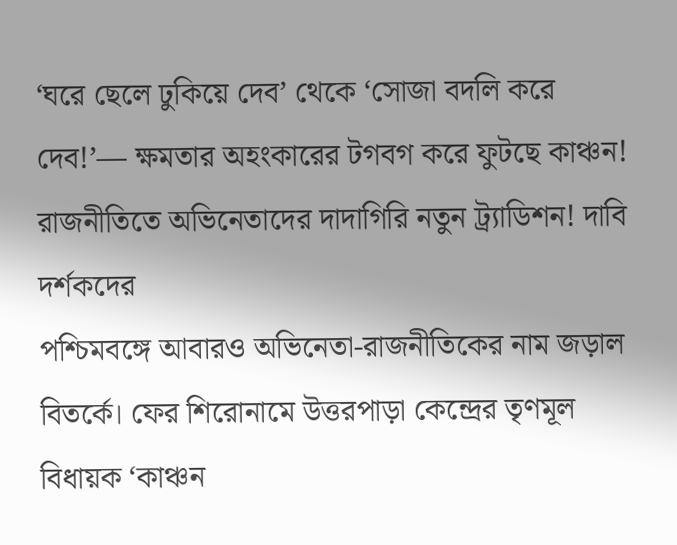‘ঘরে ছেলে ঢুকিয়ে দেব’ থেকে ‘সোজা বদলি করে দেব!’— ক্ষমতার অহংকারের টগবগ করে ফুটছে কাঞ্চন! রাজনীতিতে অভিনেতাদের দাদাগিরি নতুন ট্র্যাডিশন! দাবি দর্শকদের
পশ্চিমবঙ্গে আবারও অভিনেতা-রাজনীতিকের নাম জড়াল বিতর্কে। ফের শিরোনামে উত্তরপাড়া কেন্দ্রের তৃণমূল বিধায়ক ‘কাঞ্চন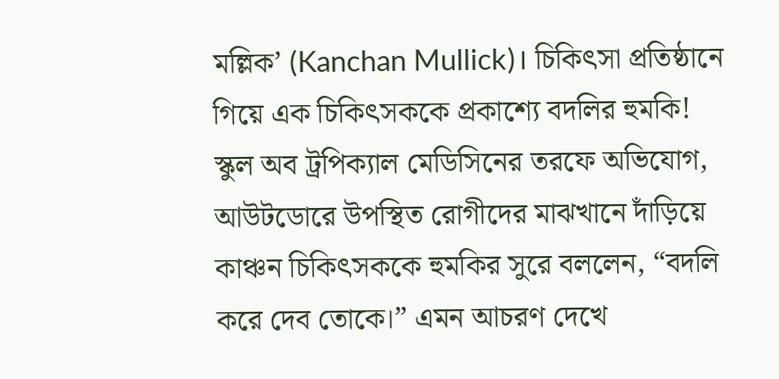মল্লিক’ (Kanchan Mullick)। চিকিৎসা প্রতিষ্ঠানে গিয়ে এক চিকিৎসককে প্রকাশ্যে বদলির হুমকি! স্কুল অব ট্রপিক্যাল মেডিসিনের তরফে অভিযোগ, আউটডোরে উপস্থিত রোগীদের মাঝখানে দাঁড়িয়ে কাঞ্চন চিকিৎসককে হুমকির সুরে বললেন, “বদলি করে দেব তোকে।” এমন আচরণ দেখে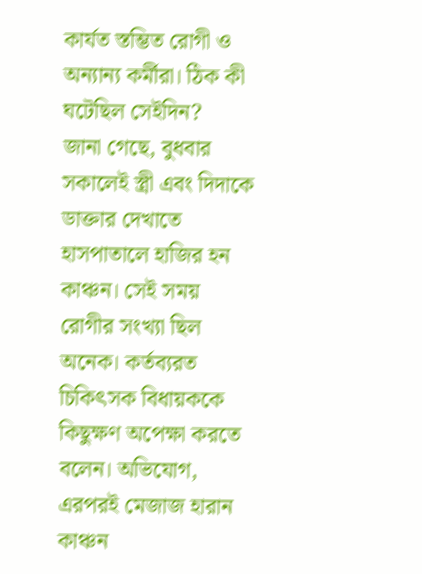কার্যত স্তম্ভিত রোগী ও অন্যান্য কর্মীরা। ঠিক কী ঘটেছিল সেইদিন?
জানা গেছে, বুধবার সকালেই স্ত্রী এবং দিদাকে ডাক্তার দেখাতে হাসপাতালে হাজির হন কাঞ্চন। সেই সময় রোগীর সংখ্যা ছিল অনেক। কর্তব্যরত চিকিৎসক বিধায়ককে কিছুক্ষণ অপেক্ষা করতে বলেন। অভিযোগ, এরপরই মেজাজ হারান কাঞ্চন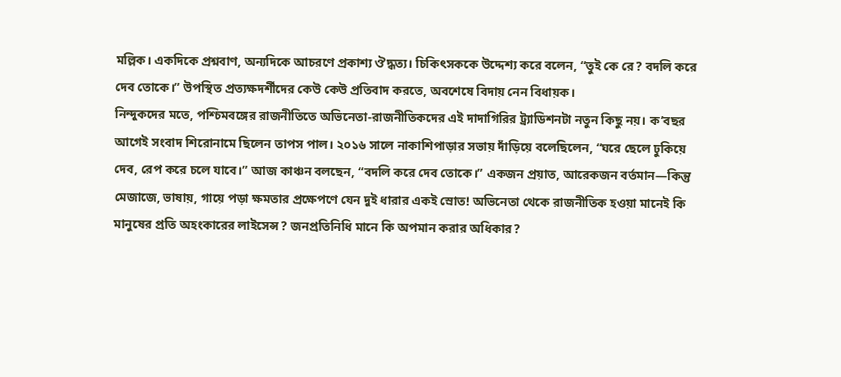মল্লিক। একদিকে প্রশ্নবাণ, অন্যদিকে আচরণে প্রকাশ্য ঔদ্ধত্য। চিকিৎসককে উদ্দেশ্য করে বলেন, “তুই কে রে? বদলি করে দেব তোকে।” উপস্থিত প্রত্যক্ষদর্শীদের কেউ কেউ প্রতিবাদ করতে, অবশেষে বিদায় নেন বিধায়ক।
নিন্দুকদের মতে, পশ্চিমবঙ্গের রাজনীতিতে অভিনেতা-রাজনীতিকদের এই দাদাগিরির ট্র্যাডিশনটা নতুন কিছু নয়। ক’বছর আগেই সংবাদ শিরোনামে ছিলেন তাপস পাল। ২০১৬ সালে নাকাশিপাড়ার সভায় দাঁড়িয়ে বলেছিলেন, “ঘরে ছেলে ঢুকিয়ে দেব, রেপ করে চলে যাবে।” আজ কাঞ্চন বলছেন, “বদলি করে দেব তোকে।” একজন প্রয়াত, আরেকজন বর্তমান—কিন্তু মেজাজে, ভাষায়, গায়ে পড়া ক্ষমতার প্রক্ষেপণে যেন দুই ধারার একই স্রোত! অভিনেতা থেকে রাজনীতিক হওয়া মানেই কি মানুষের প্রতি অহংকারের লাইসেন্স? জনপ্রতিনিধি মানে কি অপমান করার অধিকার?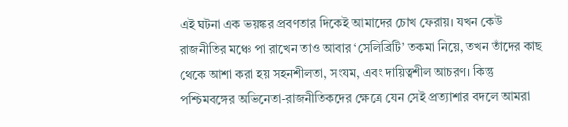এই ঘটনা এক ভয়ঙ্কর প্রবণতার দিকেই আমাদের চোখ ফেরায়। যখন কেউ রাজনীতির মঞ্চে পা রাখেন তাও আবার ‘সেলিব্রিটি’ তকমা নিয়ে, তখন তাঁদের কাছ থেকে আশা করা হয় সহনশীলতা, সংযম, এবং দায়িত্বশীল আচরণ। কিন্তু পশ্চিমবঙ্গের অভিনেতা-রাজনীতিকদের ক্ষেত্রে যেন সেই প্রত্যাশার বদলে আমরা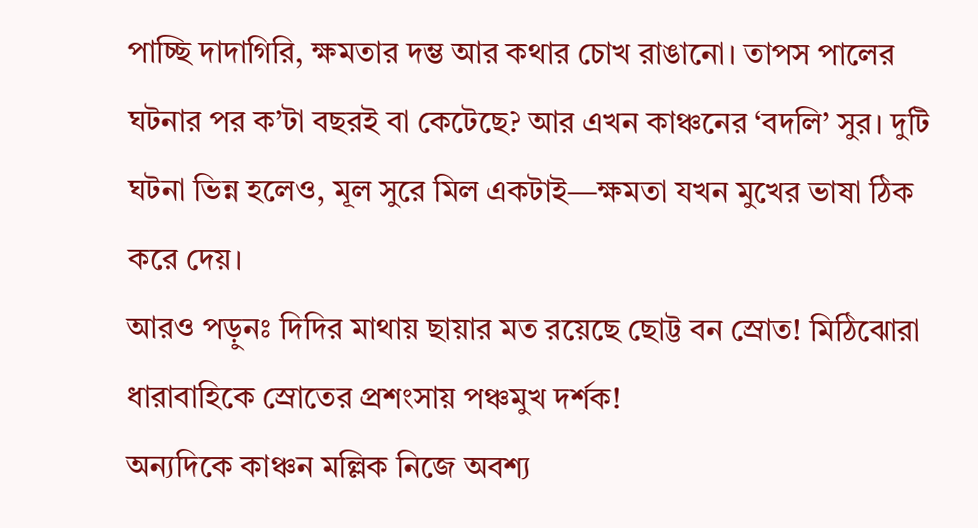পাচ্ছি দাদাগিরি, ক্ষমতার দম্ভ আর কথার চোখ রাঙানো। তাপস পালের ঘটনার পর ক’টা বছরই বা কেটেছে? আর এখন কাঞ্চনের ‘বদলি’ সুর। দুটি ঘটনা ভিন্ন হলেও, মূল সুরে মিল একটাই—ক্ষমতা যখন মুখের ভাষা ঠিক করে দেয়।
আরও পড়ুনঃ দিদির মাথায় ছায়ার মত রয়েছে ছোট্ট বন স্রোত! মিঠিঝোরা ধারাবাহিকে স্রোতের প্রশংসায় পঞ্চমুখ দর্শক!
অন্যদিকে কাঞ্চন মল্লিক নিজে অবশ্য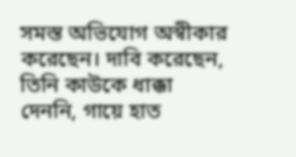সমস্ত অভিযোগ অস্বীকার করেছেন। দাবি করেছেন, তিনি কাউকে ধাক্কা দেননি, গায়ে হাত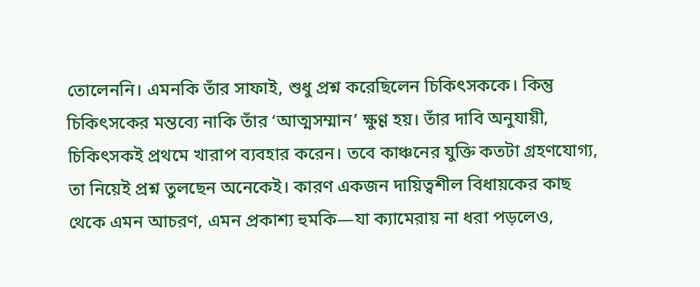তোলেননি। এমনকি তাঁর সাফাই, শুধু প্রশ্ন করেছিলেন চিকিৎসককে। কিন্তু চিকিৎসকের মন্তব্যে নাকি তাঁর ‘আত্মসম্মান’ ক্ষুণ্ণ হয়। তাঁর দাবি অনুযায়ী, চিকিৎসকই প্রথমে খারাপ ব্যবহার করেন। তবে কাঞ্চনের যুক্তি কতটা গ্রহণযোগ্য, তা নিয়েই প্রশ্ন তুলছেন অনেকেই। কারণ একজন দায়িত্বশীল বিধায়কের কাছ থেকে এমন আচরণ, এমন প্রকাশ্য হুমকি—যা ক্যামেরায় না ধরা পড়লেও,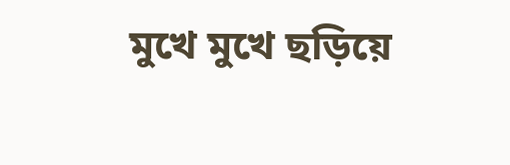মুখে মুখে ছড়িয়ে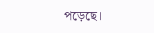পড়েছে।